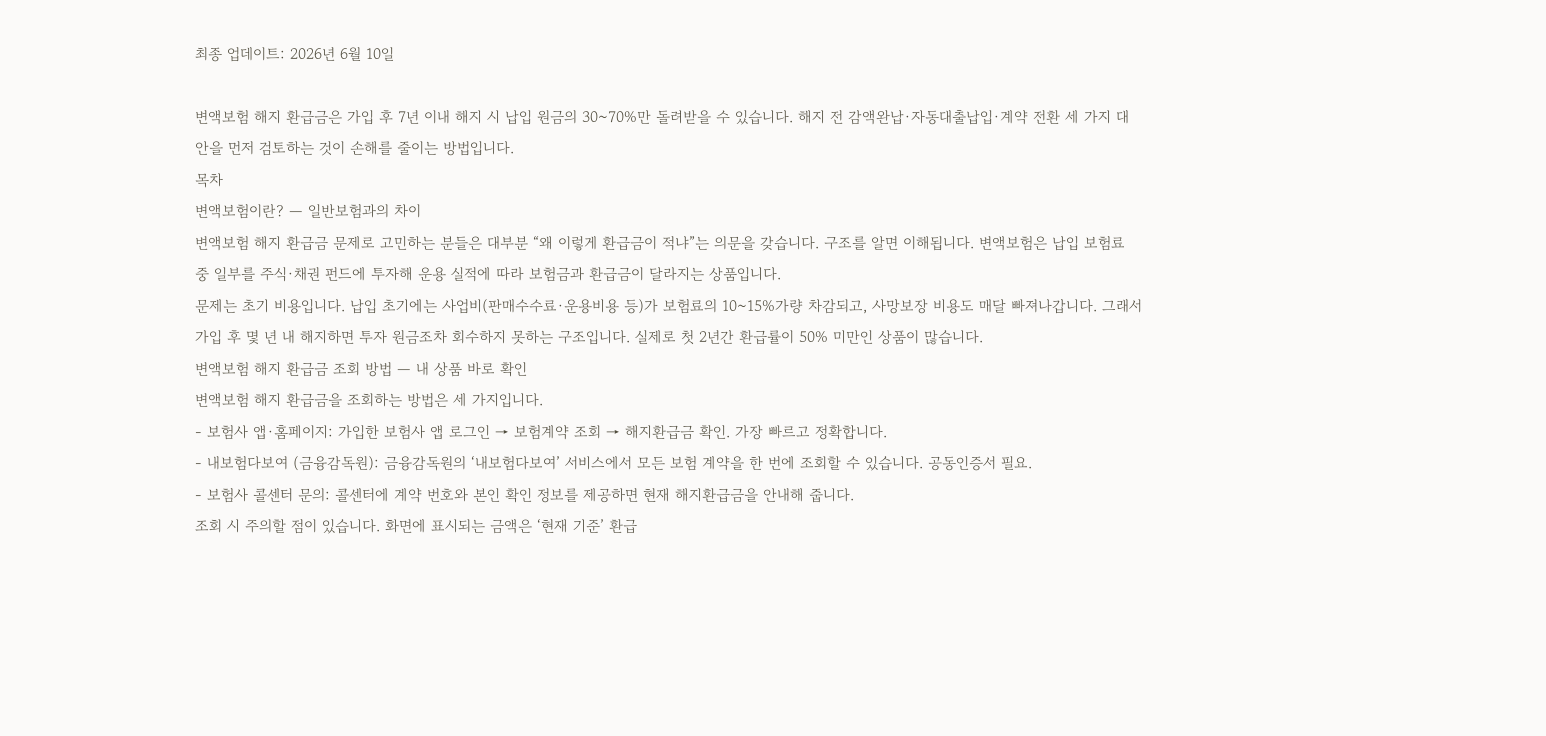최종 업데이트: 2026년 6월 10일

변액보험 해지 환급금은 가입 후 7년 이내 해지 시 납입 원금의 30~70%만 돌려받을 수 있습니다. 해지 전 감액완납·자동대출납입·계약 전환 세 가지 대안을 먼저 검토하는 것이 손해를 줄이는 방법입니다.
목차
변액보험이란? — 일반보험과의 차이
변액보험 해지 환급금 문제로 고민하는 분들은 대부분 “왜 이렇게 환급금이 적냐”는 의문을 갖습니다. 구조를 알면 이해됩니다. 변액보험은 납입 보험료 중 일부를 주식·채권 펀드에 투자해 운용 실적에 따라 보험금과 환급금이 달라지는 상품입니다.
문제는 초기 비용입니다. 납입 초기에는 사업비(판매수수료·운용비용 등)가 보험료의 10~15%가량 차감되고, 사망보장 비용도 매달 빠져나갑니다. 그래서 가입 후 몇 년 내 해지하면 투자 원금조차 회수하지 못하는 구조입니다. 실제로 첫 2년간 환급률이 50% 미만인 상품이 많습니다.
변액보험 해지 환급금 조회 방법 — 내 상품 바로 확인
변액보험 해지 환급금을 조회하는 방법은 세 가지입니다.
- 보험사 앱·홈페이지: 가입한 보험사 앱 로그인 → 보험계약 조회 → 해지환급금 확인. 가장 빠르고 정확합니다.
- 내보험다보여 (금융감독원): 금융감독원의 ‘내보험다보여’ 서비스에서 모든 보험 계약을 한 번에 조회할 수 있습니다. 공동인증서 필요.
- 보험사 콜센터 문의: 콜센터에 계약 번호와 본인 확인 정보를 제공하면 현재 해지환급금을 안내해 줍니다.
조회 시 주의할 점이 있습니다. 화면에 표시되는 금액은 ‘현재 기준’ 환급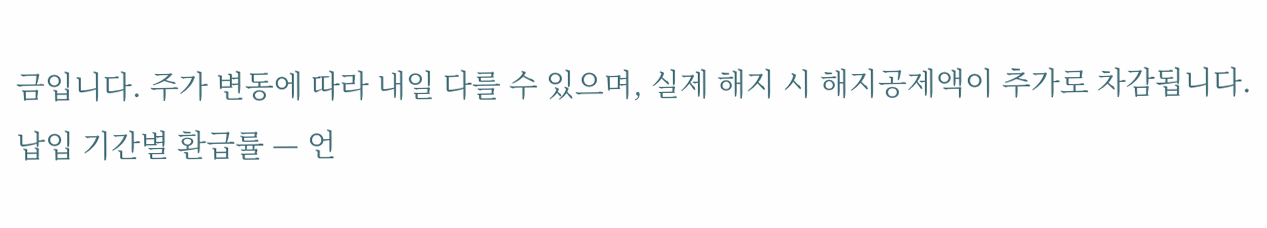금입니다. 주가 변동에 따라 내일 다를 수 있으며, 실제 해지 시 해지공제액이 추가로 차감됩니다.
납입 기간별 환급률 — 언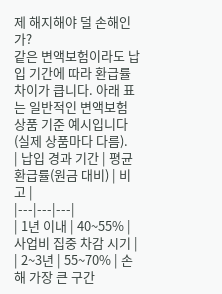제 해지해야 덜 손해인가?
같은 변액보험이라도 납입 기간에 따라 환급률 차이가 큽니다. 아래 표는 일반적인 변액보험 상품 기준 예시입니다(실제 상품마다 다름).
| 납입 경과 기간 | 평균 환급률(원금 대비) | 비고 |
|---|---|---|
| 1년 이내 | 40~55% | 사업비 집중 차감 시기 |
| 2~3년 | 55~70% | 손해 가장 큰 구간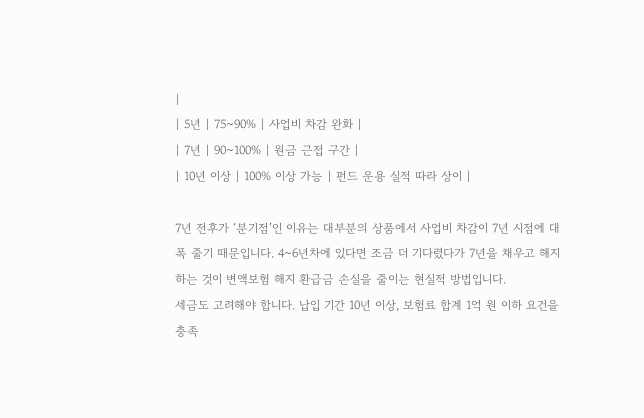|
| 5년 | 75~90% | 사업비 차감 완화 |
| 7년 | 90~100% | 원금 근접 구간 |
| 10년 이상 | 100% 이상 가능 | 펀드 운용 실적 따라 상이 |

7년 전후가 ‘분기점’인 이유는 대부분의 상품에서 사업비 차감이 7년 시점에 대폭 줄기 때문입니다. 4~6년차에 있다면 조금 더 기다렸다가 7년을 채우고 해지하는 것이 변액보험 해지 환급금 손실을 줄이는 현실적 방법입니다.
세금도 고려해야 합니다. 납입 기간 10년 이상, 보험료 합계 1억 원 이하 요건을 충족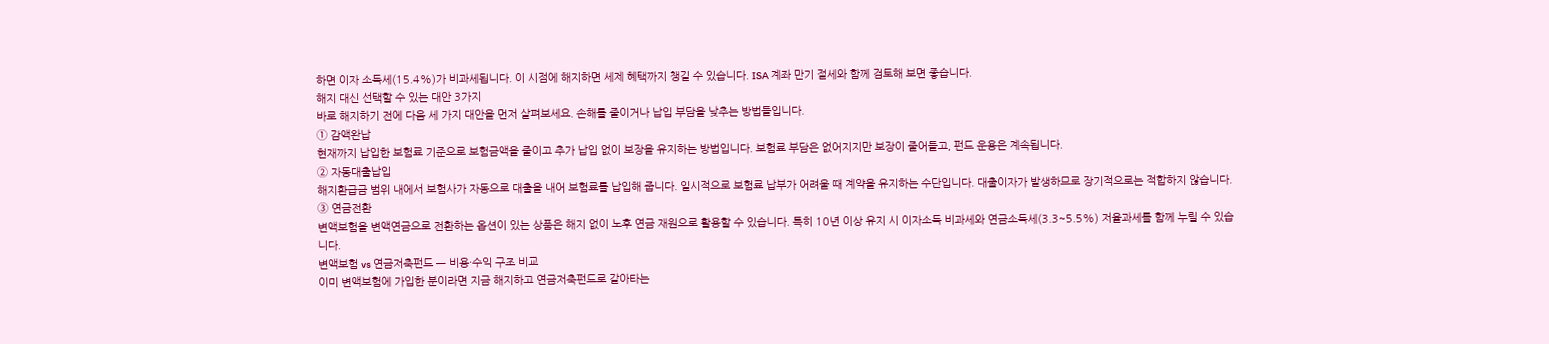하면 이자 소득세(15.4%)가 비과세됩니다. 이 시점에 해지하면 세제 혜택까지 챙길 수 있습니다. ISA 계좌 만기 절세와 함께 검토해 보면 좋습니다.
해지 대신 선택할 수 있는 대안 3가지
바로 해지하기 전에 다음 세 가지 대안을 먼저 살펴보세요. 손해를 줄이거나 납입 부담을 낮추는 방법들입니다.
① 감액완납
현재까지 납입한 보험료 기준으로 보험금액을 줄이고 추가 납입 없이 보장을 유지하는 방법입니다. 보험료 부담은 없어지지만 보장이 줄어들고, 펀드 운용은 계속됩니다.
② 자동대출납입
해지환급금 범위 내에서 보험사가 자동으로 대출을 내어 보험료를 납입해 줍니다. 일시적으로 보험료 납부가 어려울 때 계약을 유지하는 수단입니다. 대출이자가 발생하므로 장기적으로는 적합하지 않습니다.
③ 연금전환
변액보험을 변액연금으로 전환하는 옵션이 있는 상품은 해지 없이 노후 연금 재원으로 활용할 수 있습니다. 특히 10년 이상 유지 시 이자소득 비과세와 연금소득세(3.3~5.5%) 저율과세를 함께 누릴 수 있습니다.
변액보험 vs 연금저축펀드 — 비용·수익 구조 비교
이미 변액보험에 가입한 분이라면 지금 해지하고 연금저축펀드로 갈아타는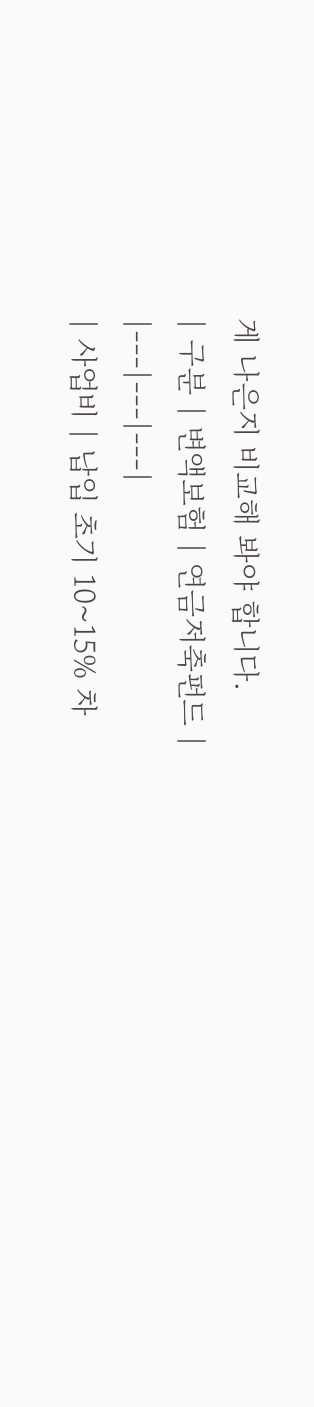게 나은지 비교해 봐야 합니다.
| 구분 | 변액보험 | 연금저축펀드 |
|---|---|---|
| 사업비 | 납입 초기 10~15% 차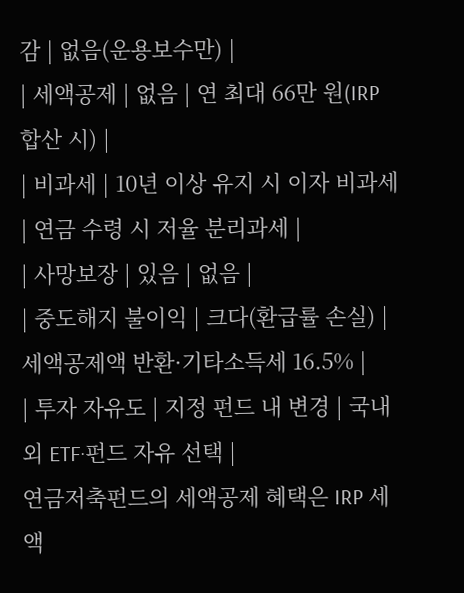감 | 없음(운용보수만) |
| 세액공제 | 없음 | 연 최대 66만 원(IRP 합산 시) |
| 비과세 | 10년 이상 유지 시 이자 비과세 | 연금 수령 시 저율 분리과세 |
| 사망보장 | 있음 | 없음 |
| 중도해지 불이익 | 크다(환급률 손실) | 세액공제액 반환·기타소득세 16.5% |
| 투자 자유도 | 지정 펀드 내 변경 | 국내외 ETF·펀드 자유 선택 |
연금저축펀드의 세액공제 혜택은 IRP 세액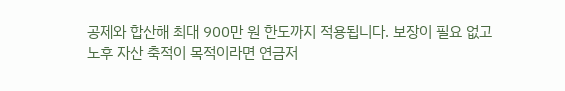공제와 합산해 최대 900만 원 한도까지 적용됩니다. 보장이 필요 없고 노후 자산 축적이 목적이라면 연금저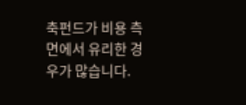축펀드가 비용 측면에서 유리한 경우가 많습니다.